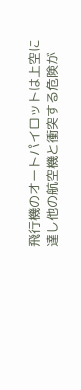飛行機のオートパイロットは上空に達し他の航空機と衝突する危険が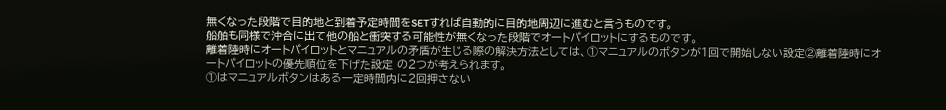無くなった段階で目的地と到着予定時間をSETすれば自動的に目的地周辺に進むと言うものです。
船舶も同様で沖合に出て他の船と衝突する可能性が無くなった段階でオートパイロットにするものです。
離着陸時にオートパイロットとマニュアルの矛盾が生じる際の解決方法としては、①マニュアルのボタンが1回で開始しない設定②離着陸時にオートパイロットの優先順位を下げた設定 の2つが考えられます。
①はマニュアルボタンはある一定時間内に2回押さない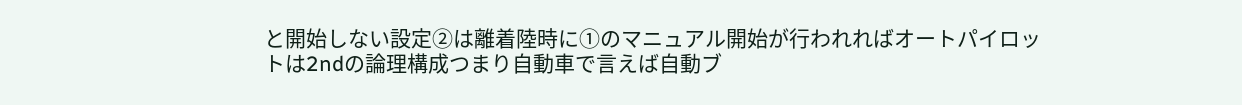と開始しない設定②は離着陸時に①のマニュアル開始が行われればオートパイロットは2ndの論理構成つまり自動車で言えば自動ブ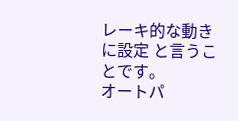レーキ的な動きに設定 と言うことです。
オートパ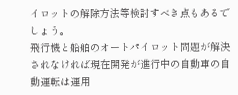イロットの解除方法等検討すべき点もあるでしょう。
飛行機と船舶のオートパイロット問題が解決されなければ現在開発が進行中の自動車の自動運転は運用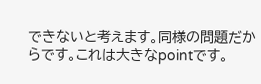できないと考えます。同様の問題だからです。これは大きなpointです。